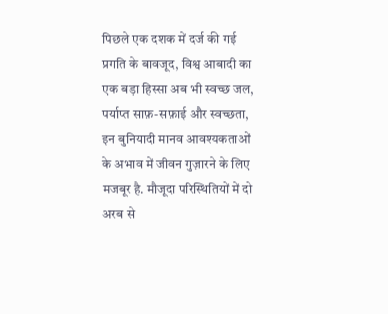पिछले एक दशक में दर्ज की गई प्रगति के बावजूद, विश्व आबादी का एक बड़ा हिस्सा अब भी स्वच्छ जल, पर्याप्त साफ़-सफ़ाई और स्वच्छता, इन बुनियादी मानव आवश्यकताओं के अभाव में जीवन गुज़ारने के लिए मजबूर है. मौजूदा परिस्थितियों में दो अरब से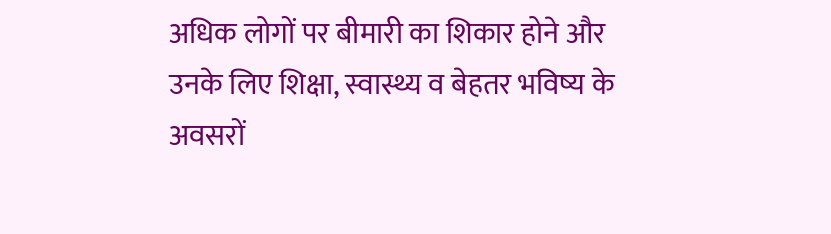अधिक लोगों पर बीमारी का शिकार होने और उनके लिए शिक्षा, स्वास्थ्य व बेहतर भविष्य के अवसरों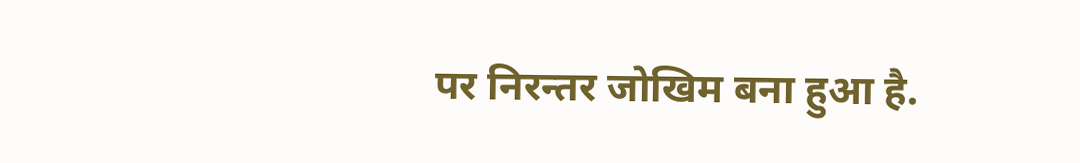पर निरन्तर जोखिम बना हुआ है.